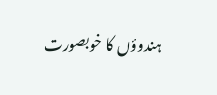ہندوؤں کا خوبصورت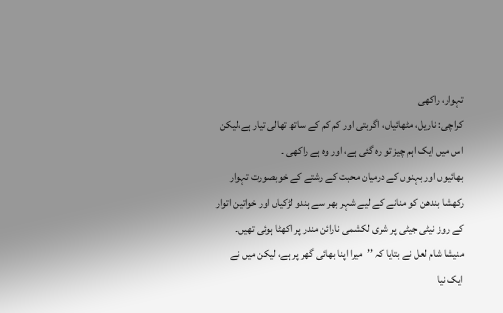تہوار، راکھی
کراچی: ناریل، مٹھائیاں، اگربتی اور کم کم کے ساتھ تھالی تیار ہے،لیکن اس میں ایک اہم چیز تو رہ گئی ہے، اور وہ ہے راکھی ۔
بھائیوں اور بہنوں کے درمیان محبت کے رشتے کے خوبصورت تہوار رکھشا بندھن کو منانے کے لیے شہر بھر سے ہندو لڑکیاں اور خواتین اتوار کے روز نیٹی جیٹی پر شری لکشمی نارائن مندر پر اکھٹا ہوئی تھیں۔
منیشا شام لعل نے بتایا کہ ’’میرا اپنا بھائی گھر پر ہے، لیکن میں نے ایک نیا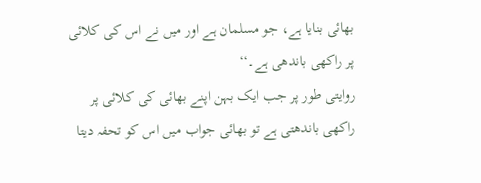بھائی بنایا ہے، جو مسلمان ہے اور میں نے اس کی کلائی پر راکھی باندھی ہے۔‘‘
روایتی طور پر جب ایک بہن اپنے بھائی کی کلائی پر راکھی باندھتی ہے تو بھائی جواب میں اس کو تحفہ دیتا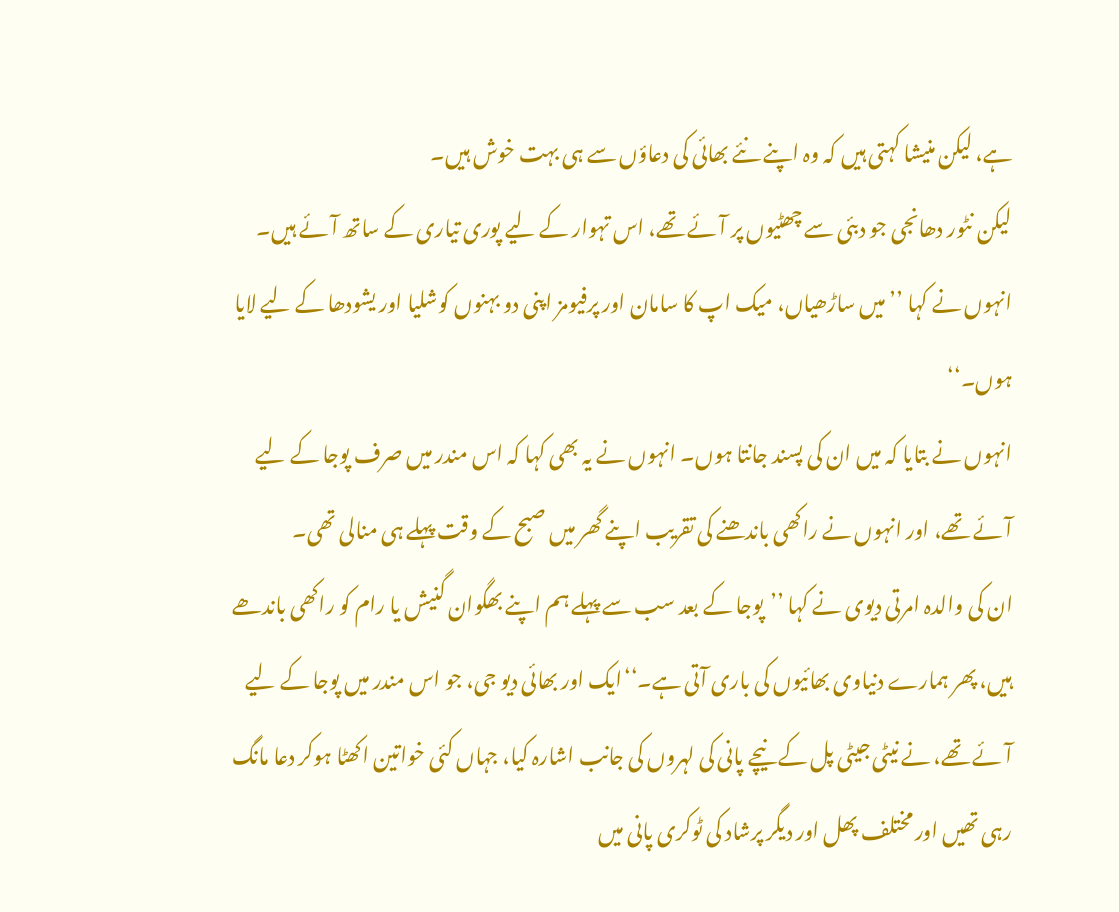ہے، لیکن منیشا کہتی ہیں کہ وہ اپنے نئے بھائی کی دعاؤں سے ہی بہت خوش ہیں۔
لیکن نٹور دھانجی جو دبئی سے چھٹیوں پر آئے تھے، اس تہوار کے لیے پوری تیاری کے ساتھ آئے ہیں۔ انہوں نے کہا ’’میں ساڑھیاں، میک اپ کا سامان اور پرفیومز اپنی دو بہنوں کوشلیا اور یشودھا کے لیے لایا ہوں۔‘‘
انہوں نے بتایا کہ میں ان کی پسند جانتا ہوں۔ انہوں نے یہ بھی کہا کہ اس مندر میں صرف پوجا کے لیے آئے تھے، اور انہوں نے راکھی باندھنے کی تقریب اپنے گھر میں صبح کے وقت پہلے ہی منالی تھی۔
ان کی والدہ امرتی دیوی نے کہا ’’پوجا کے بعد سب سے پہلے ہم اپنے بھگوان گنیش یا رام کو راکھی باندھے ہیں، پھر ہمارے دنیاوی بھائیوں کی باری آتی ہے۔‘‘ایک اور بھائی دیو جی، جو اس مندر میں پوجا کے لیے آئے تھے، نے نیٹی جیٹی پل کے نیچے پانی کی لہروں کی جانب اشارہ کیا، جہاں کئی خواتین اکھٹا ہوکر دعا مانگ رہی تھیں اور مختلف پھل اور دیگر پرشاد کی ٹوکری پانی میں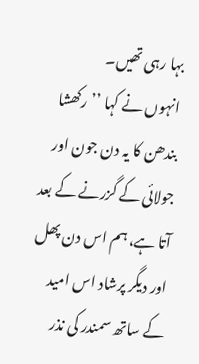بہا رہی تھیں۔
انہوں نے کہا ’’رکھشا بندھن کا یہ دن جون اور جولائی کے گزرنے کے بعد آتا ہے، ہم اس دن پھل اور دیگر پرشاد اس امید کے ساتھ سمندر کی نذر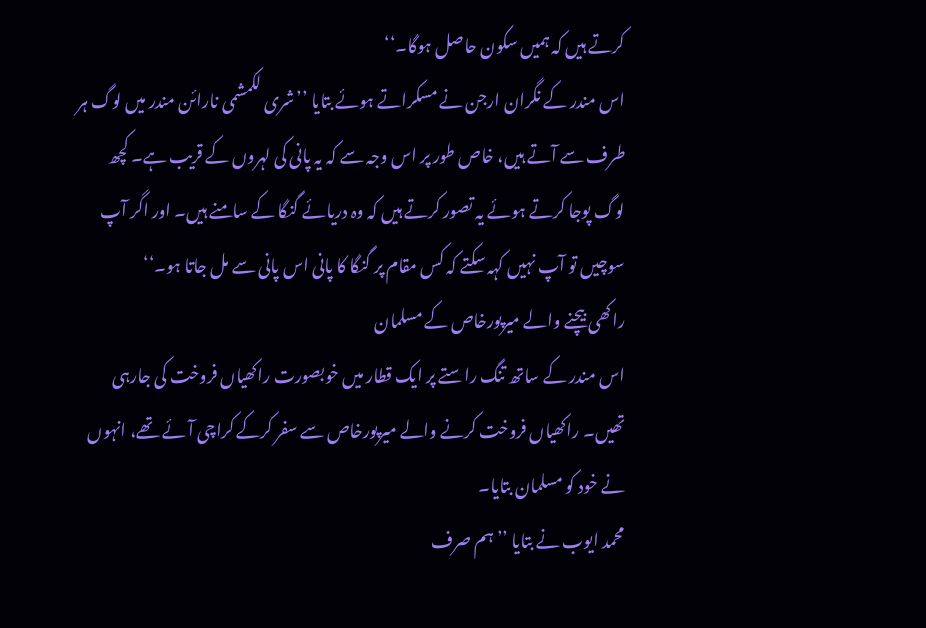کرتے ہیں کہ ہمیں سکون حاصل ہوگا۔‘‘
اس مندر کے نگران ارجن نے مسکراتے ہوئے بتایا ’’شری لکمشمی نارائن مندر میں لوگ ہر طرف سے آتے ہیں، خاص طور پر اس وجہ سے کہ یہ پانی کی لہروں کے قریب ہے۔ کچھ لوگ پوجا کرتے ہوئے یہ تصور کرتے ہیں کہ وہ دریائے گنگا کے سامنے ہیں۔ اور اگر آپ سوچیں تو آپ نہیں کہہ سکتے کہ کس مقام پر گنگا کا پانی اس پانی سے مل جاتا ہو۔‘‘
راکھی بیچنے والے میرپورخاص کے مسلمان
اس مندر کے ساتھ تنگ راستے پر ایک قطار میں خوبصورت راکھیاں فروخت کی جارہی تھیں۔ راکھیاں فروخت کرنے والے میرپورخاص سے سفر کرکے کراچی آئے تھے، انہوں نے خود کو مسلمان بتایا۔
محمد ایوب نے بتایا ’’ہم صرف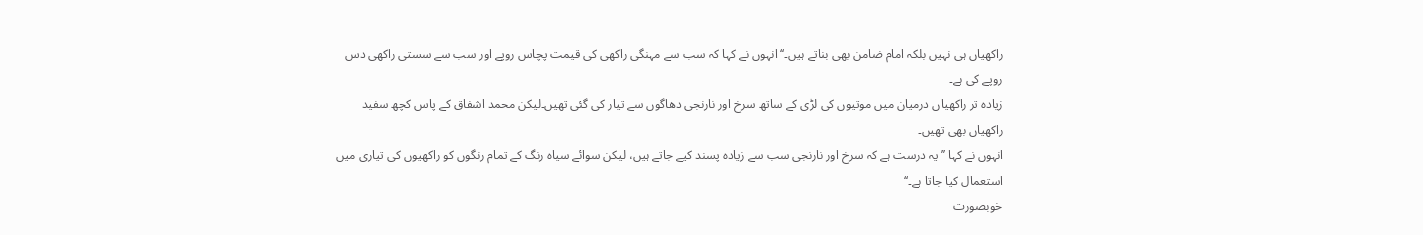راکھیاں ہی نہیں بلکہ امام ضامن بھی بناتے ہیں۔‘‘ انہوں نے کہا کہ سب سے مہنگی راکھی کی قیمت پچاس روپے اور سب سے سستی راکھی دس روپے کی ہے۔
زیادہ تر راکھیاں درمیان میں موتیوں کی لڑی کے ساتھ سرخ اور نارنجی دھاگوں سے تیار کی گئی تھیں۔لیکن محمد اشفاق کے پاس کچھ سفید راکھیاں بھی تھیں۔
انہوں نے کہا ’’یہ درست ہے کہ سرخ اور نارنجی سب سے زیادہ پسند کیے جاتے ہیں، لیکن سوائے سیاہ رنگ کے تمام رنگوں کو راکھیوں کی تیاری میں استعمال کیا جاتا ہے۔‘‘
خوبصورت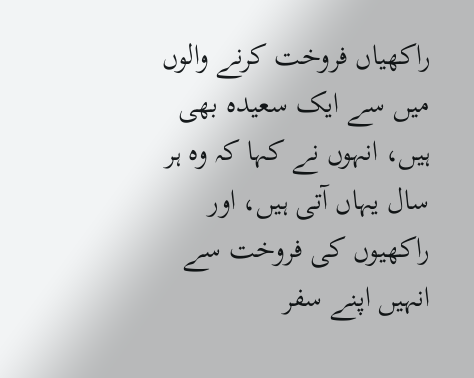راکھیاں فروخت کرنے والوں میں سے ایک سعیدہ بھی ہیں، انہوں نے کہا کہ وہ ہر سال یہاں آتی ہیں، اور راکھیوں کی فروخت سے انہیں اپنے سفر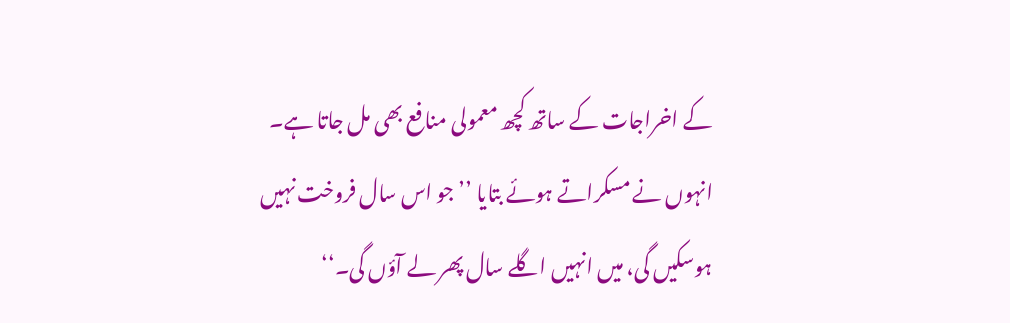کے اخراجات کے ساتھ کچھ معمولی منافع بھی مل جاتا ہے۔
انہوں نے مسکراتے ہوئے بتایا ’’جو اس سال فروخت نہیں ہوسکیں گی، میں انہیں اگلے سال پھر لے آؤں گی۔‘‘